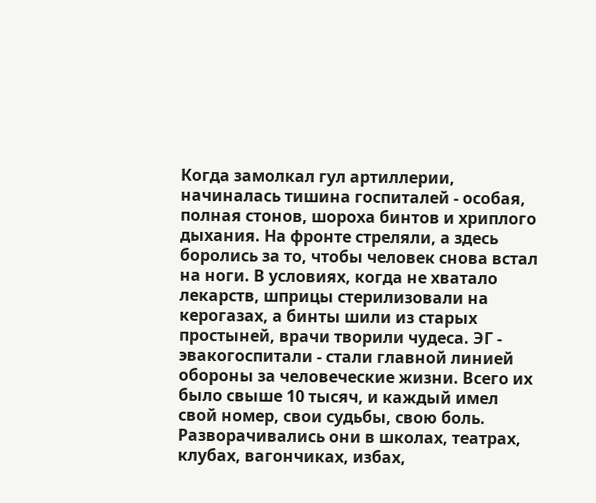Когда замолкал гул артиллерии, начиналась тишина госпиталей - особая, полная стонов, шороха бинтов и хриплого дыхания. На фронте стреляли, а здесь боролись за то, чтобы человек снова встал на ноги. В условиях, когда не хватало лекарств, шприцы стерилизовали на керогазах, а бинты шили из старых простыней, врачи творили чудеса. ЭГ - эвакогоспитали - стали главной линией обороны за человеческие жизни. Всего их было свыше 10 тысяч, и каждый имел свой номер, свои судьбы, свою боль. Разворачивались они в школах, театрах, клубах, вагончиках, избах,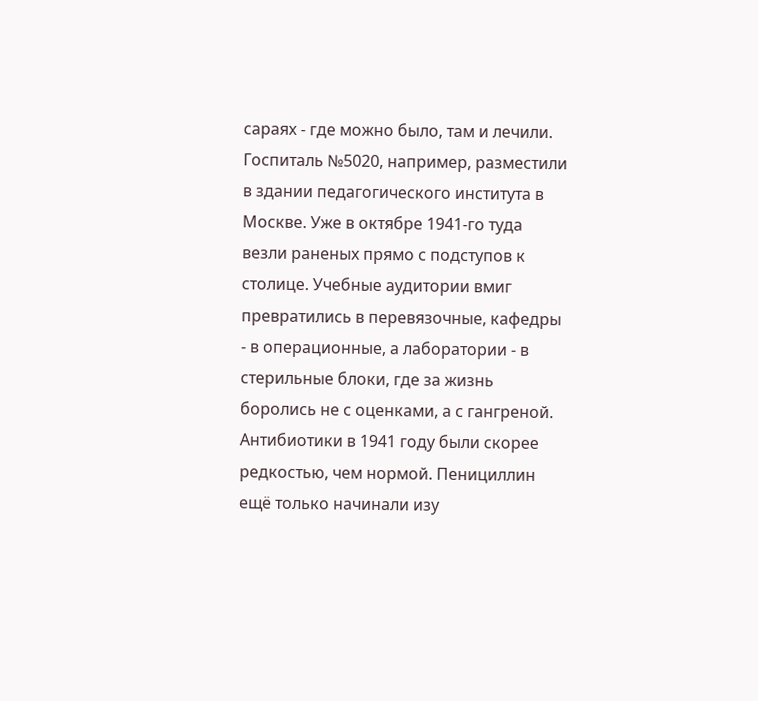сараях - где можно было, там и лечили. Госпиталь №5020, например, разместили в здании педагогического института в Москве. Уже в октябре 1941-го туда везли раненых прямо с подступов к столице. Учебные аудитории вмиг превратились в перевязочные, кафедры - в операционные, а лаборатории - в стерильные блоки, где за жизнь боролись не с оценками, а с гангреной. Антибиотики в 1941 году были скорее редкостью, чем нормой. Пенициллин ещё только начинали изу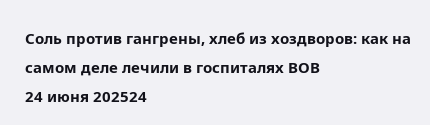Соль против гангрены, хлеб из хоздворов: как на самом деле лечили в госпиталях ВОВ
24 июня 202524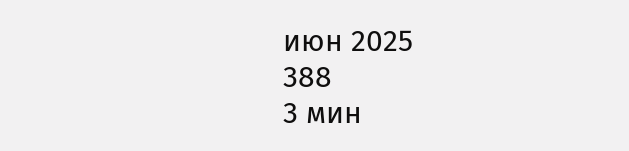июн 2025
388
3 мин